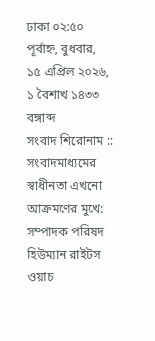ঢাকা ০২:৫০ পূর্বাহ্ন, বুধবার, ১৫ এপ্রিল ২০২৬, ১ বৈশাখ ১৪৩৩ বঙ্গাব্দ
সংবাদ শিরোনাম ::
সংবাদমাধ্যমের স্বাধীনতা এখনো আক্রমণের মুখে: সম্পাদক পরিষদ হিউম্যান রাইটস ওয়াচ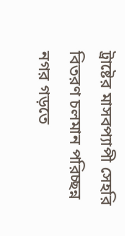ট্রাষ্টের মাসবপ্যাপী সেহরি বিতরণ চলমান পরিচ্ছন্ন নগর গড়তে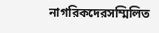নাগরিকদেরসম্মিলিত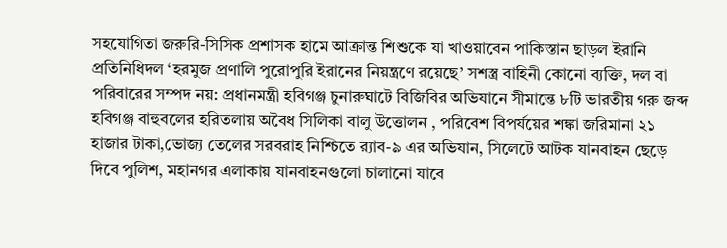সহযোগিতা জরুরি-সিসিক প্রশাসক হামে আক্রান্ত শিশুকে যা খাওয়াবেন পাকিস্তান ছাড়ল ইরানি প্রতিনিধিদল ‘হরমুজ প্রণালি পুরোপুরি ইরানের নিয়ন্ত্রণে রয়েছে’ সশস্ত্র বাহিনী কোনো ব্যক্তি, দল বা পরিবারের সম্পদ নয়: প্রধানমন্ত্রী হবিগঞ্জ চুনারুঘাটে বিজিবির অভিযানে সীমান্তে ৮টি ভারতীয় গরু জব্দ হবিগঞ্জ বাহুবলের হরিতলায় অবৈধ সিলিকা বালু উত্তোলন , পরিবেশ বিপর্যয়ের শঙ্কা জরিমানা ২১ হাজার টাকা,ভোজ্য তেলের সরবরাহ নিশ্চিতে র‍্যাব-৯ এর অভিযান, সিলেটে আটক যানবাহন ছেড়ে দিবে পুলিশ, মহানগর এলাকায় যানবাহনগুলো চালানো যাবে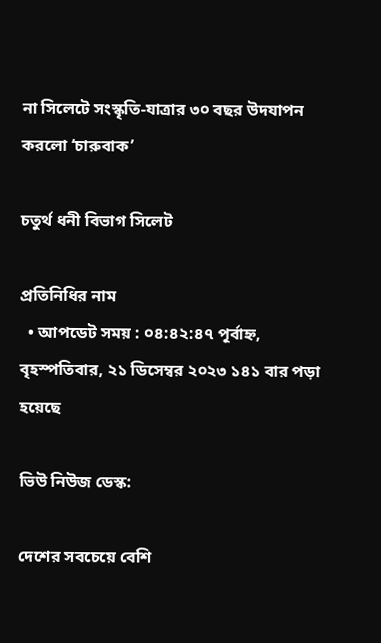না সিলেটে সংস্কৃতি-যাত্রার ৩০ বছর উদযাপন করলো ‘চারুবাক’

চতুর্থ ধনী বিভাগ সিলেট

প্রতিনিধির নাম
  • আপডেট সময় : ০৪:৪২:৪৭ পূর্বাহ্ন, বৃহস্পতিবার, ২১ ডিসেম্বর ২০২৩ ১৪১ বার পড়া হয়েছে

ভিউ নিউজ ডেস্ক:

দেশের সবচেয়ে বেশি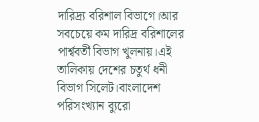দারিদ্র্য বরিশাল বিভাগে।আর সবচেয়ে কম দারিদ্র বরিশালের পার্শ্ববর্তী বিভাগ খুলনায়।এই তালিকায় দেশের চতুর্থ ধনী বিভাগ সিলেট।বাংলাদেশ পরিসংখ্যান ব্যুরো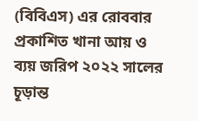(বিবিএস) এর রোববার প্রকাশিত খানা আয় ও ব্যয় জরিপ ২০২২ সালের চূড়ান্ত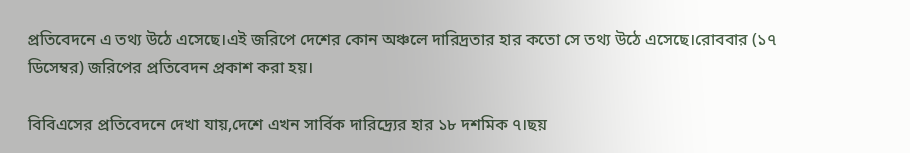প্রতিবেদনে এ তথ্য উঠে এসেছে।এই জরিপে দেশের কোন অঞ্চলে দারিদ্রতার হার কতো সে তথ্য উঠে এসেছে।রোববার (১৭ ডিসেম্বর) জরিপের প্রতিবেদন প্রকাশ করা হয়।

বিবিএসের প্রতিবেদনে দেখা যায়,দেশে এখন সার্বিক দারিদ্র্যের হার ১৮ দশমিক ৭।ছয়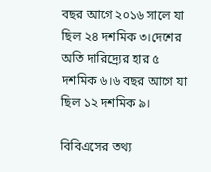বছর আগে ২০১৬ সালে যা ছিল ২৪ দশমিক ৩।দেশের অতি দারিদ্র্যের হার ৫ দশমিক ৬।৬ বছর আগে যা ছিল ১২ দশমিক ৯।

বিবিএসের তথ্য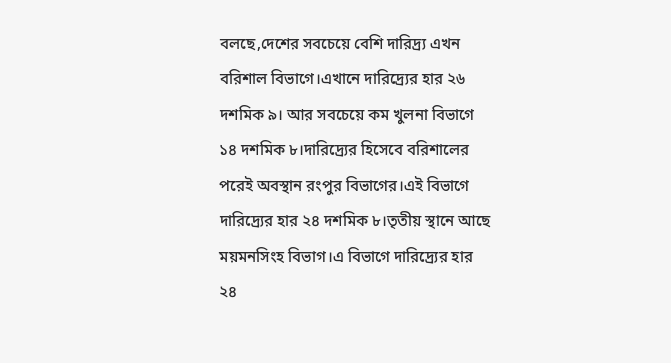বলছে,দেশের সবচেয়ে বেশি দারিদ্র্য এখন বরিশাল বিভাগে।এখানে দারিদ্র্যের হার ২৬ দশমিক ৯। আর সবচেয়ে কম খুলনা বিভাগে ১৪ দশমিক ৮।দারিদ্র্যের হিসেবে বরিশালের পরেই অবস্থান রংপুর বিভাগের।এই বিভাগে দারিদ্র্যের হার ২৪ দশমিক ৮।তৃতীয় স্থানে আছে ময়মনসিংহ বিভাগ।এ বিভাগে দারিদ্র্যের হার ২৪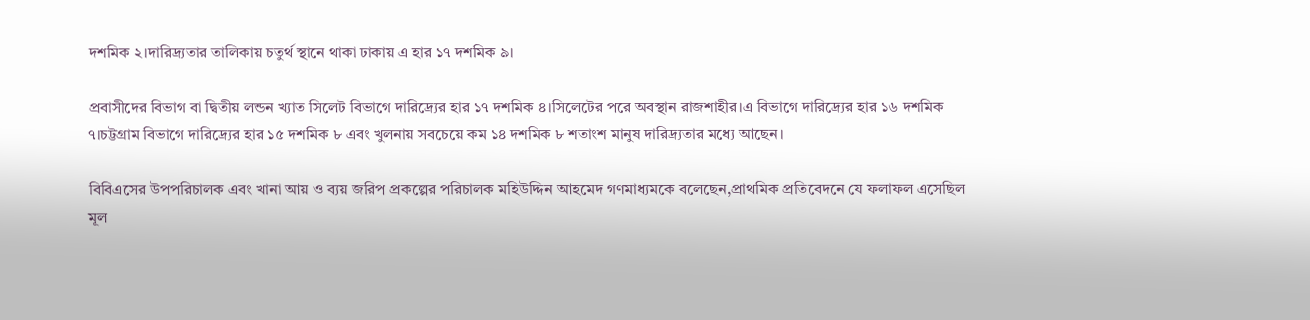দশমিক ২।দারিদ্র্যতার তালিকায় চতুর্থ স্থানে থাকা ঢাকায় এ হার ১৭ দশমিক ৯।

প্রবাসীদের বিভাগ বা দ্বিতীয় লন্ডন খ্যাত সিলেট বিভাগে দারিদ্র্যের হার ১৭ দশমিক ৪।সিলেটের পরে অবস্থান রাজশাহীর।এ বিভাগে দারিদ্র্যের হার ১৬ দশমিক ৭।চট্টগ্রাম বিভাগে দারিদ্র্যের হার ১৫ দশমিক ৮ এবং খুলনায় সবচেয়ে কম ১৪ দশমিক ৮ শতাংশ মানুষ দারিদ্র্যতার মধ্যে আছেন।

বিবিএসের উপপরিচালক এবং খানা আয় ও ব্যয় জরিপ প্রকল্পের পরিচালক মহিউদ্দিন আহমেদ গণমাধ্যমকে বলেছেন,প্রাথমিক প্রতিবেদনে যে ফলাফল এসেছিল মূল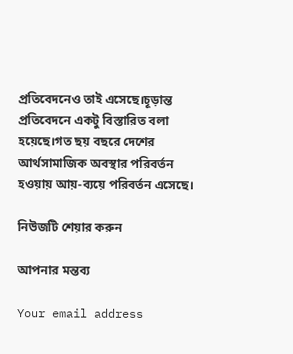প্রতিবেদনেও তাই এসেছে।চূড়ান্ত প্রতিবেদনে একটু বিস্তারিত বলা হয়েছে।গত ছয় বছরে দেশের আর্থসামাজিক অবস্থার পরিবর্তন হওয়ায় আয়-ব্যয়ে পরিবর্তন এসেছে।

নিউজটি শেয়ার করুন

আপনার মন্তব্য

Your email address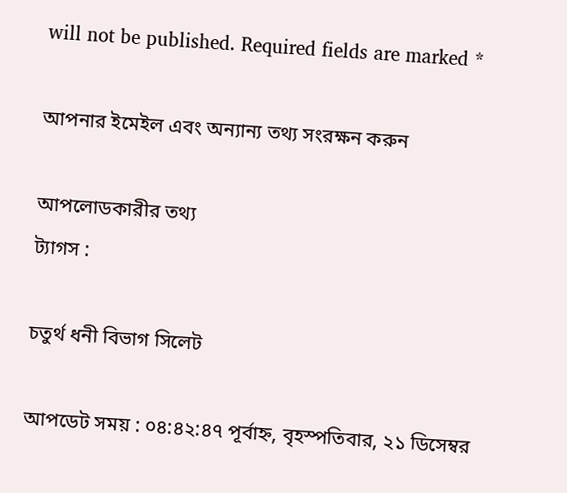will not be published. Required fields are marked *

আপনার ইমেইল এবং অন্যান্য তথ্য সংরক্ষন করুন

আপলোডকারীর তথ্য
ট্যাগস :

চতুর্থ ধনী বিভাগ সিলেট

আপডেট সময় : ০৪:৪২:৪৭ পূর্বাহ্ন, বৃহস্পতিবার, ২১ ডিসেম্বর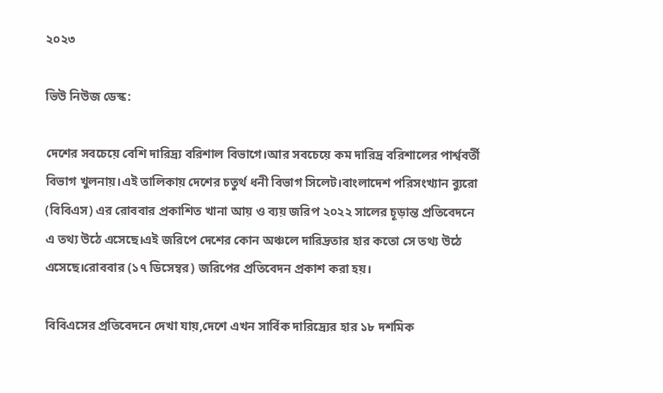২০২৩

ভিউ নিউজ ডেস্ক:

দেশের সবচেয়ে বেশি দারিদ্র্য বরিশাল বিভাগে।আর সবচেয়ে কম দারিদ্র বরিশালের পার্শ্ববর্তী বিভাগ খুলনায়।এই তালিকায় দেশের চতুর্থ ধনী বিভাগ সিলেট।বাংলাদেশ পরিসংখ্যান ব্যুরো (বিবিএস) এর রোববার প্রকাশিত খানা আয় ও ব্যয় জরিপ ২০২২ সালের চূড়ান্ত প্রতিবেদনে এ তথ্য উঠে এসেছে।এই জরিপে দেশের কোন অঞ্চলে দারিদ্রতার হার কতো সে তথ্য উঠে এসেছে।রোববার (১৭ ডিসেম্বর) জরিপের প্রতিবেদন প্রকাশ করা হয়।

বিবিএসের প্রতিবেদনে দেখা যায়,দেশে এখন সার্বিক দারিদ্র্যের হার ১৮ দশমিক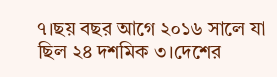৭।ছয় বছর আগে ২০১৬ সালে যা ছিল ২৪ দশমিক ৩।দেশের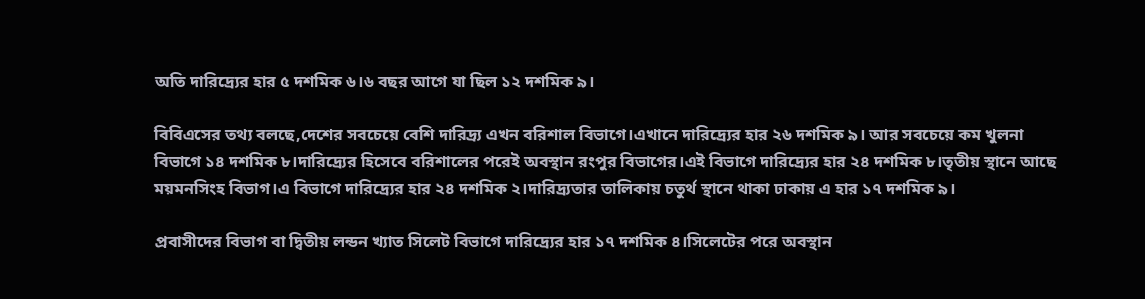অতি দারিদ্র্যের হার ৫ দশমিক ৬।৬ বছর আগে যা ছিল ১২ দশমিক ৯।

বিবিএসের তথ্য বলছে,দেশের সবচেয়ে বেশি দারিদ্র্য এখন বরিশাল বিভাগে।এখানে দারিদ্র্যের হার ২৬ দশমিক ৯। আর সবচেয়ে কম খুলনা বিভাগে ১৪ দশমিক ৮।দারিদ্র্যের হিসেবে বরিশালের পরেই অবস্থান রংপুর বিভাগের।এই বিভাগে দারিদ্র্যের হার ২৪ দশমিক ৮।তৃতীয় স্থানে আছে ময়মনসিংহ বিভাগ।এ বিভাগে দারিদ্র্যের হার ২৪ দশমিক ২।দারিদ্র্যতার তালিকায় চতুর্থ স্থানে থাকা ঢাকায় এ হার ১৭ দশমিক ৯।

প্রবাসীদের বিভাগ বা দ্বিতীয় লন্ডন খ্যাত সিলেট বিভাগে দারিদ্র্যের হার ১৭ দশমিক ৪।সিলেটের পরে অবস্থান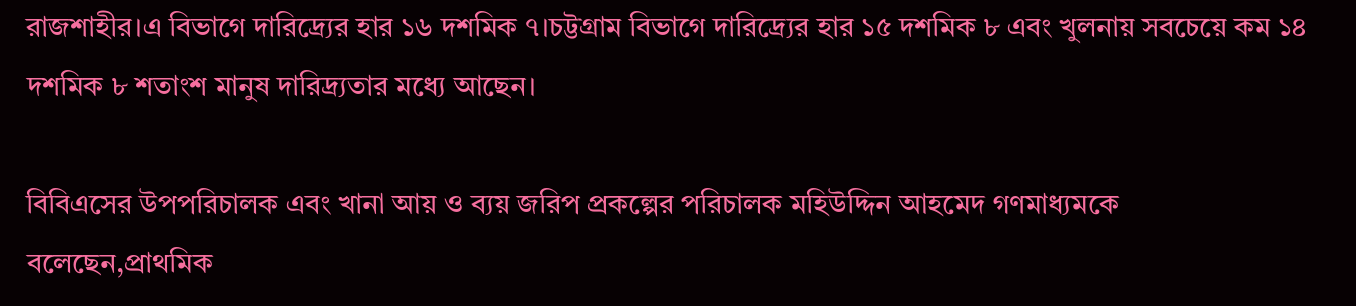রাজশাহীর।এ বিভাগে দারিদ্র্যের হার ১৬ দশমিক ৭।চট্টগ্রাম বিভাগে দারিদ্র্যের হার ১৫ দশমিক ৮ এবং খুলনায় সবচেয়ে কম ১৪ দশমিক ৮ শতাংশ মানুষ দারিদ্র্যতার মধ্যে আছেন।

বিবিএসের উপপরিচালক এবং খানা আয় ও ব্যয় জরিপ প্রকল্পের পরিচালক মহিউদ্দিন আহমেদ গণমাধ্যমকে বলেছেন,প্রাথমিক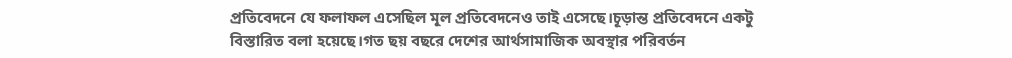প্রতিবেদনে যে ফলাফল এসেছিল মূল প্রতিবেদনেও তাই এসেছে।চূড়ান্ত প্রতিবেদনে একটু বিস্তারিত বলা হয়েছে।গত ছয় বছরে দেশের আর্থসামাজিক অবস্থার পরিবর্তন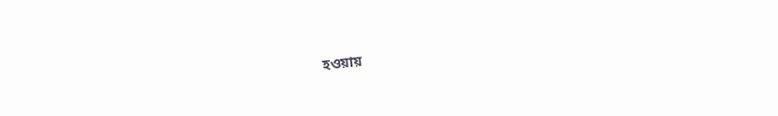হওয়ায়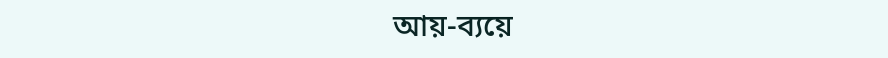আয়-ব্যয়ে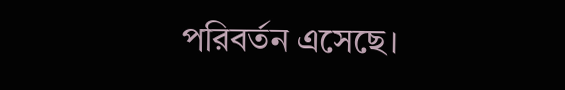পরিবর্তন এসেছে।